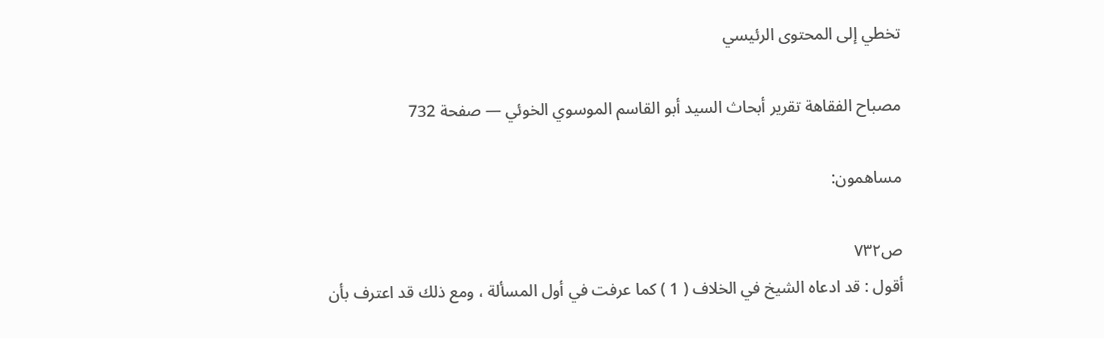تخطي إلى المحتوى الرئيسي

مصباح الفقاهة تقرير أبحاث السيد أبو القاسم الموسوي الخوئي — صفحة 732

مساهمون:

ص٧٣٢
أقول : قد ادعاه الشيخ في الخلاف ( 1 ) كما عرفت في أول المسألة ، ومع ذلك قد اعترف بأن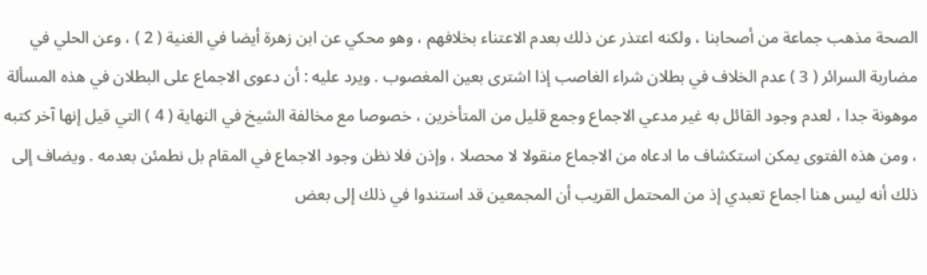الصحة مذهب جماعة من أصحابنا ، ولكنه اعتذر عن ذلك بعدم الاعتناء بخلافهم ، وهو محكي عن ابن زهرة أيضا في الغنية ( 2 ) ، وعن الحلي في مضاربة السرائر ( 3 ) عدم الخلاف في بطلان شراء الغاصب إذا اشترى بعين المغصوب . ويرد عليه : أن دعوى الاجماع على البطلان في هذه المسألة موهونة جدا ، لعدم وجود القائل به غير مدعي الاجماع وجمع قليل من المتأخرين ، خصوصا مع مخالفة الشيخ في النهاية ( 4 ) التي قيل إنها آخر كتبه ، ومن هذه الفتوى يمكن استكشاف ما ادعاه من الاجماع منقولا لا محصلا ، وإذن فلا نظن وجود الاجماع في المقام بل نطمئن بعدمه . ويضاف إلى ذلك أنه ليس هنا اجماع تعبدي إذ من المحتمل القريب أن المجمعين قد استندوا في ذلك إلى بعض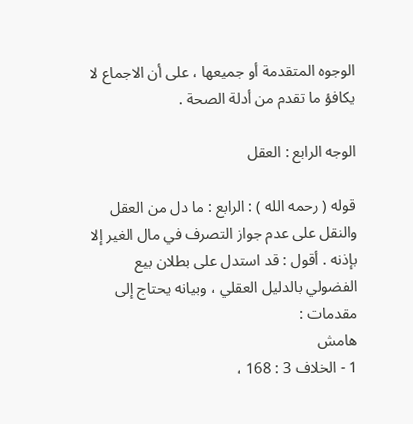الوجوه المتقدمة أو جميعها ، على أن الاجماع لا يكافؤ ما تقدم من أدلة الصحة .

الوجه الرابع : العقل

قوله ( رحمه الله ) : الرابع : ما دل من العقل والنقل على عدم جواز التصرف في مال الغير إلا بإذنه . أقول : قد استدل على بطلان بيع الفضولي بالدليل العقلي ، وبيانه يحتاج إلى مقدمات :
هامش
1 - الخلاف 3 : 168 ،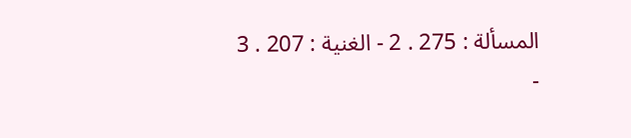المسألة : 275 . 2 - الغنية : 207 . 3 -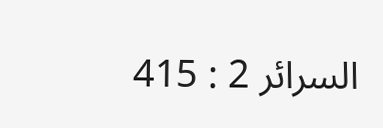السرائر 2 : 415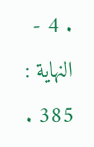. 4 - النهاية : 385 .